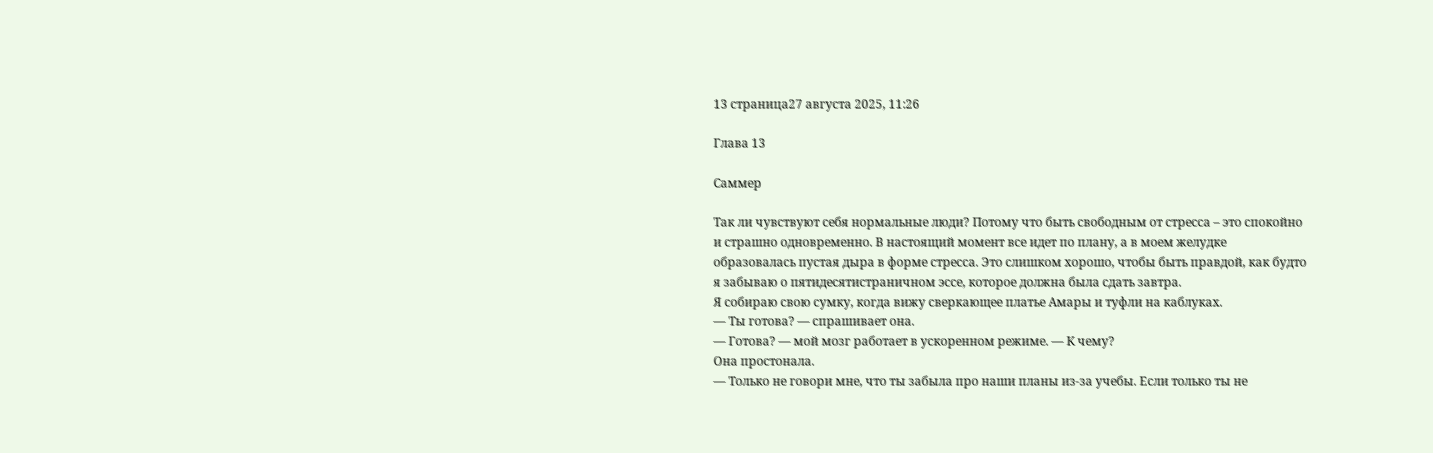13 страница27 августа 2025, 11:26

Глава 13

Саммер

Так ли чувствуют себя нормальные люди? Потому что быть свободным от стресса – это спокойно и страшно одновременно. В настоящий момент все идет по плану, а в моем желудке образовалась пустая дыра в форме стресса. Это слишком хорошо, чтобы быть правдой, как будто я забываю о пятидесятистраничном эссе, которое должна была сдать завтра.
Я собираю свою сумку, когда вижу сверкающее платье Амары и туфли на каблуках.
— Ты готова? — спрашивает она.
— Готова? — мой мозг работает в ускоренном режиме. — К чему?
Она простонала.
— Только не говори мне, что ты забыла про наши планы из-за учебы. Если только ты не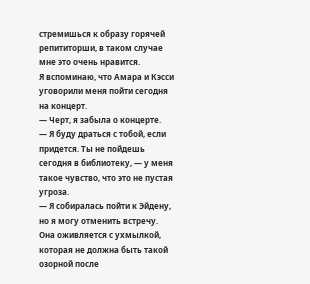стремишься к образу горячей репититорши, в таком случае мне это очень нравится.
Я вспоминаю, что Амара и Кэсси уговорили меня пойти сегодня на концерт.
— Черт, я забыла о концерте.
— Я буду драться с тобой, если придется. Ты не пойдешь сегодня в библиотеку, — у меня такое чувство, что это не пустая угроза.
— Я собиралась пойти к Эйдену, но я могу отменить встречу.
Она оживляется с ухмылкой, которая не должна быть такой озорной после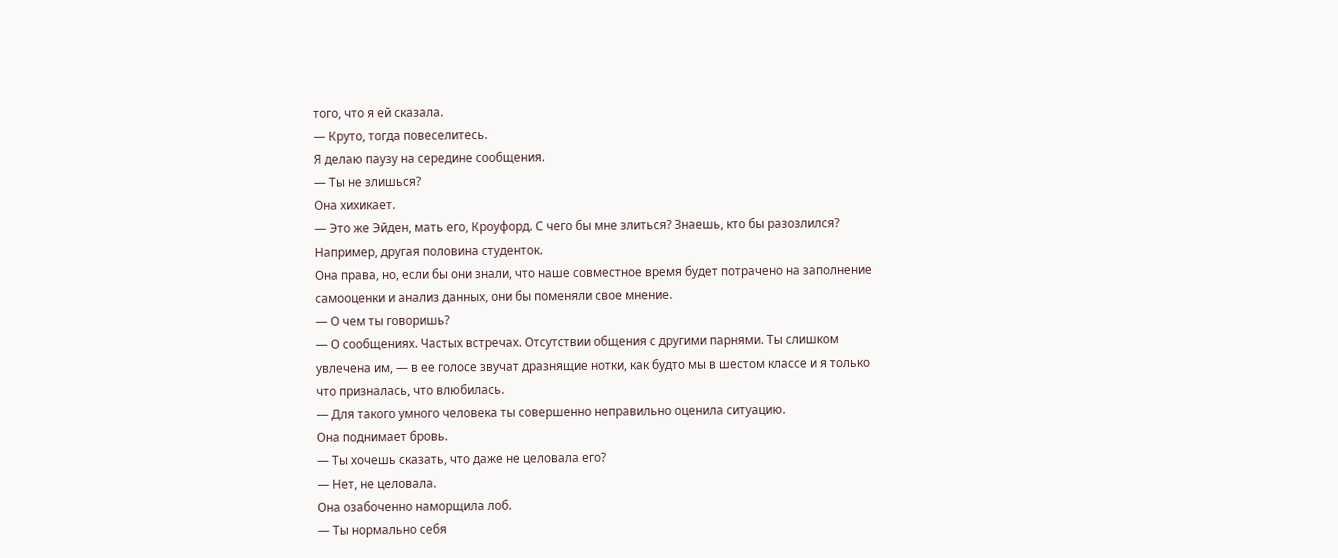того, что я ей сказала.
— Круто, тогда повеселитесь.
Я делаю паузу на середине сообщения.
— Ты не злишься?
Она хихикает.
— Это же Эйден, мать его, Кроуфорд. С чего бы мне злиться? Знаешь, кто бы разозлился? Например, другая половина студенток.
Она права, но, если бы они знали, что наше совместное время будет потрачено на заполнение самооценки и анализ данных, они бы поменяли свое мнение.
— О чем ты говоришь?
— О сообщениях. Частых встречах. Отсутствии общения с другими парнями. Ты слишком увлечена им, — в ее голосе звучат дразнящие нотки, как будто мы в шестом классе и я только что призналась, что влюбилась.
— Для такого умного человека ты совершенно неправильно оценила ситуацию.
Она поднимает бровь.
— Ты хочешь сказать, что даже не целовала его?
— Нет, не целовала.
Она озабоченно наморщила лоб.
— Ты нормально себя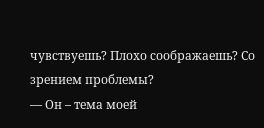чувствуешь? Плохо соображаешь? Со зрением проблемы?
— Он – тема моей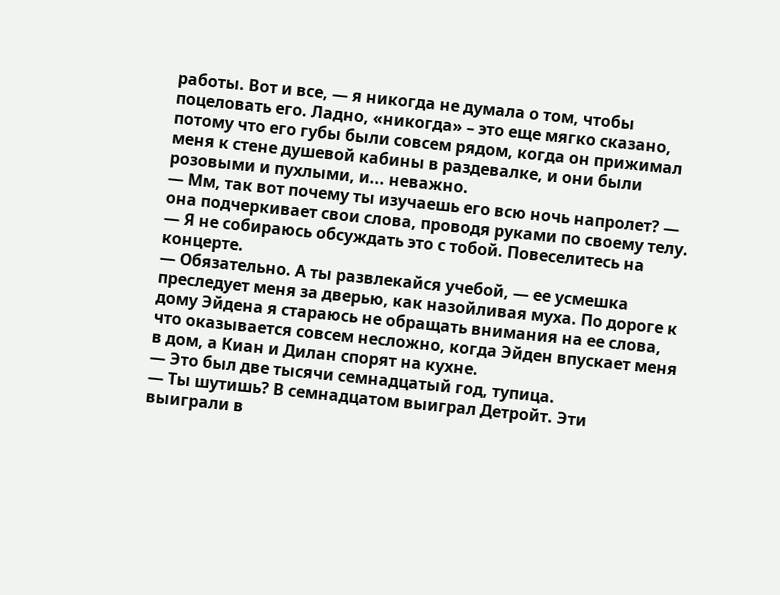работы. Вот и все, — я никогда не думала о том, чтобы поцеловать его. Ладно, «никогда» – это еще мягко сказано, потому что его губы были совсем рядом, когда он прижимал меня к стене душевой кабины в раздевалке, и они были розовыми и пухлыми, и... неважно.
— Мм, так вот почему ты изучаешь его всю ночь напролет? — она подчеркивает свои слова, проводя руками по своему телу.
— Я не собираюсь обсуждать это с тобой. Повеселитесь на концерте.
— Обязательно. А ты развлекайся учебой, — ее усмешка преследует меня за дверью, как назойливая муха. По дороге к дому Эйдена я стараюсь не обращать внимания на ее слова, что оказывается совсем несложно, когда Эйден впускает меня в дом, а Киан и Дилан спорят на кухне.
— Это был две тысячи семнадцатый год, тупица.
— Ты шутишь? В семнадцатом выиграл Детройт. Эти выиграли в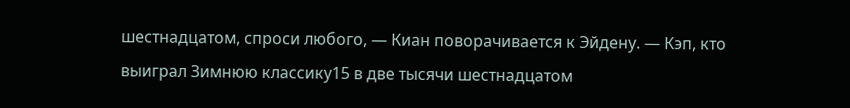шестнадцатом, спроси любого, — Киан поворачивается к Эйдену. — Кэп, кто выиграл Зимнюю классику15 в две тысячи шестнадцатом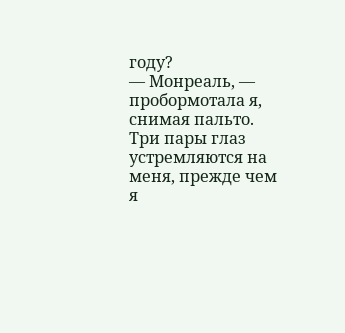году?
— Монреаль, — пробормотала я, снимая пальто. Три пары глаз устремляются на меня, прежде чем я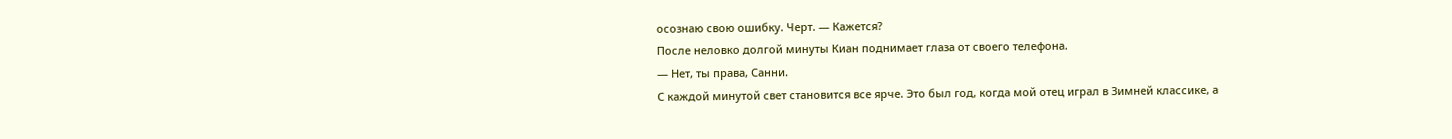осознаю свою ошибку. Черт. — Кажется?
После неловко долгой минуты Киан поднимает глаза от своего телефона.
— Нет, ты права, Санни.
С каждой минутой свет становится все ярче. Это был год, когда мой отец играл в Зимней классике, а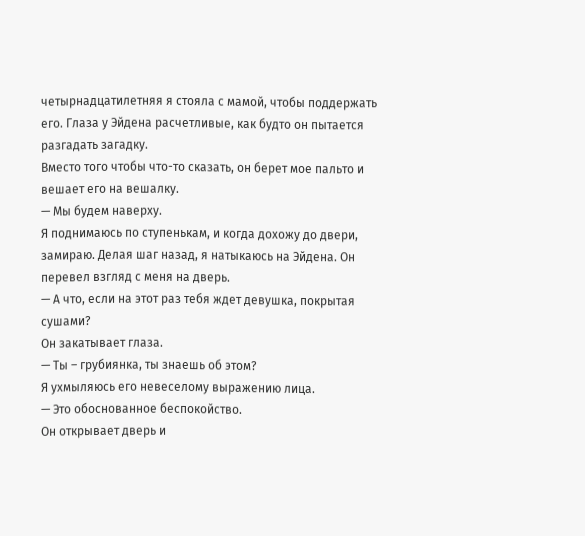четырнадцатилетняя я стояла с мамой, чтобы поддержать его. Глаза у Эйдена расчетливые, как будто он пытается разгадать загадку.
Вместо того чтобы что-то сказать, он берет мое пальто и вешает его на вешалку.
— Мы будем наверху.
Я поднимаюсь по ступенькам, и когда дохожу до двери, замираю. Делая шаг назад, я натыкаюсь на Эйдена. Он перевел взгляд с меня на дверь.
— А что, если на этот раз тебя ждет девушка, покрытая сушами?
Он закатывает глаза.
— Ты – грубиянка, ты знаешь об этом?
Я ухмыляюсь его невеселому выражению лица.
— Это обоснованное беспокойство.
Он открывает дверь и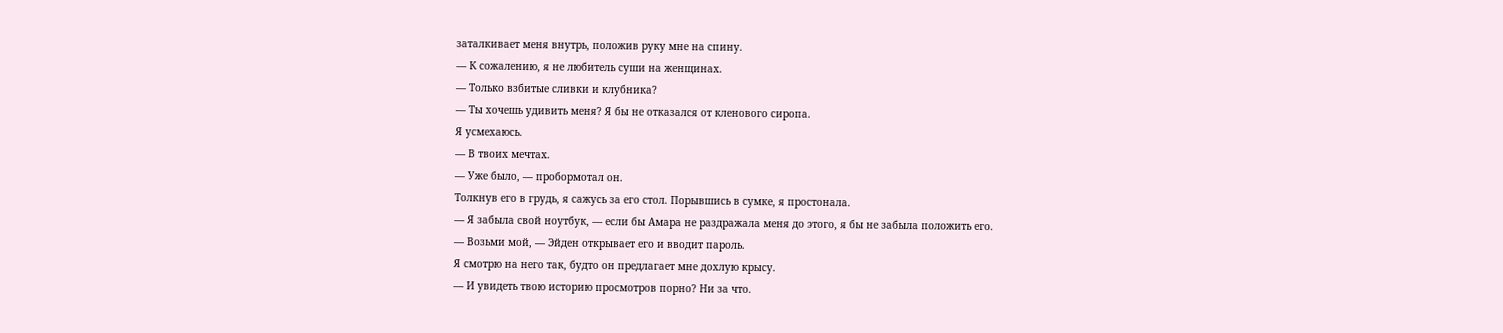заталкивает меня внутрь, положив руку мне на спину.
— К сожалению, я не любитель суши на женщинах.
— Только взбитые сливки и клубника?
— Ты хочешь удивить меня? Я бы не отказался от кленового сиропа.
Я усмехаюсь.
— В твоих мечтах.
— Уже было, — пробормотал он.
Толкнув его в грудь, я сажусь за его стол. Порывшись в сумке, я простонала.
— Я забыла свой ноутбук, — если бы Амара не раздражала меня до этого, я бы не забыла положить его.
— Возьми мой, — Эйден открывает его и вводит пароль.
Я смотрю на него так, будто он предлагает мне дохлую крысу.
— И увидеть твою историю просмотров порно? Ни за что.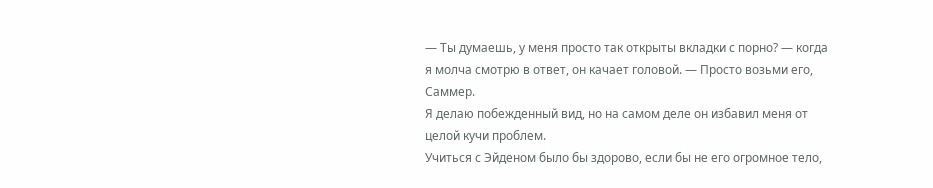— Ты думаешь, у меня просто так открыты вкладки с порно? — когда я молча смотрю в ответ, он качает головой. — Просто возьми его, Саммер.
Я делаю побежденный вид, но на самом деле он избавил меня от целой кучи проблем.
Учиться с Эйденом было бы здорово, если бы не его огромное тело,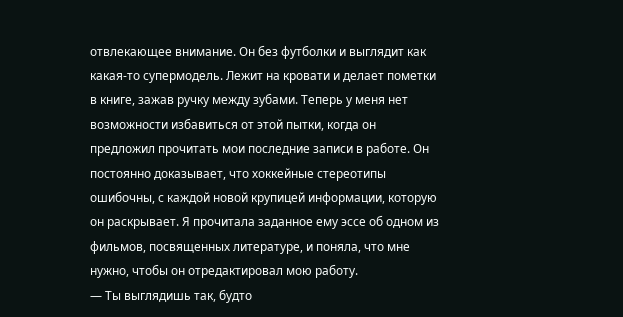отвлекающее внимание. Он без футболки и выглядит как какая-то супермодель. Лежит на кровати и делает пометки в книге, зажав ручку между зубами. Теперь у меня нет возможности избавиться от этой пытки, когда он предложил прочитать мои последние записи в работе. Он постоянно доказывает, что хоккейные стереотипы ошибочны, с каждой новой крупицей информации, которую он раскрывает. Я прочитала заданное ему эссе об одном из фильмов, посвященных литературе, и поняла, что мне нужно, чтобы он отредактировал мою работу.
— Ты выглядишь так, будто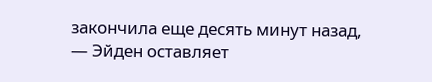закончила еще десять минут назад, — Эйден оставляет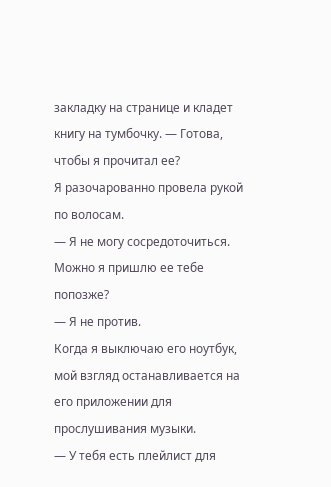закладку на странице и кладет книгу на тумбочку. — Готова, чтобы я прочитал ее?
Я разочарованно провела рукой по волосам.
— Я не могу сосредоточиться. Можно я пришлю ее тебе попозже?
— Я не против.
Когда я выключаю его ноутбук, мой взгляд останавливается на его приложении для прослушивания музыки.
— У тебя есть плейлист для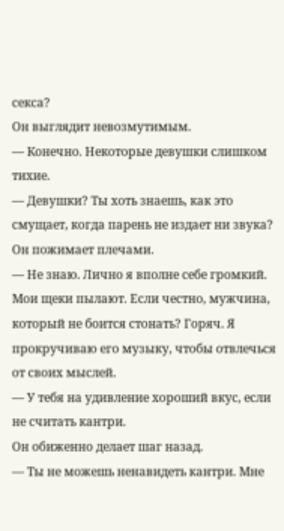секса?
Он выглядит невозмутимым.
— Конечно. Некоторые девушки слишком тихие.
— Девушки? Ты хоть знаешь, как это смущает, когда парень не издает ни звука?
Он пожимает плечами.
— Не знаю. Лично я вполне себе громкий.
Мои щеки пылают. Если честно, мужчина, который не боится стонать? Горяч. Я прокручиваю его музыку, чтобы отвлечься от своих мыслей.
— У тебя на удивление хороший вкус, если не считать кантри.
Он обиженно делает шаг назад.
— Ты не можешь ненавидеть кантри. Мне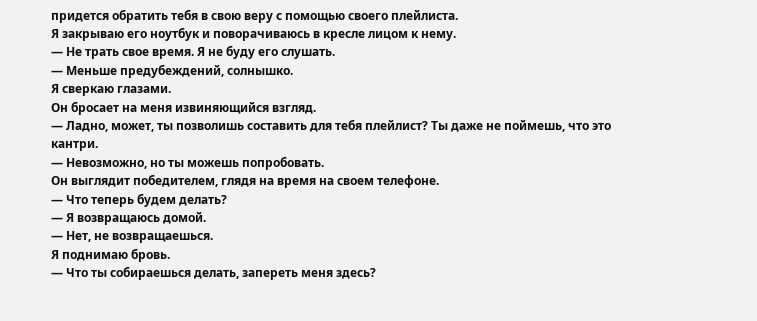придется обратить тебя в свою веру с помощью своего плейлиста.
Я закрываю его ноутбук и поворачиваюсь в кресле лицом к нему.
— Не трать свое время. Я не буду его слушать.
— Меньше предубеждений, солнышко.
Я сверкаю глазами.
Он бросает на меня извиняющийся взгляд.
— Ладно, может, ты позволишь составить для тебя плейлист? Ты даже не поймешь, что это кантри.
— Невозможно, но ты можешь попробовать.
Он выглядит победителем, глядя на время на своем телефоне.
— Что теперь будем делать?
— Я возвращаюсь домой.
— Нет, не возвращаешься.
Я поднимаю бровь.
— Что ты собираешься делать, запереть меня здесь?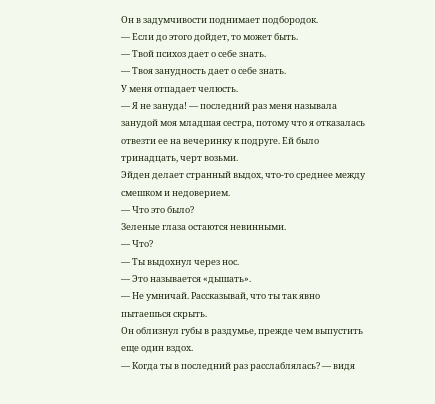Он в задумчивости поднимает подбородок.
— Если до этого дойдет, то может быть.
— Твой психоз дает о себе знать.
— Твоя занудность дает о себе знать.
У меня отпадает челюсть.
— Я не зануда! — последний раз меня называла занудой моя младшая сестра, потому что я отказалась отвезти ее на вечеринку к подруге. Ей было тринадцать, черт возьми.
Эйден делает странный выдох, что-то среднее между смешком и недоверием.
— Что это было?
Зеленые глаза остаются невинными.
— Что?
— Ты выдохнул через нос.
— Это называется «дышать».
— Не умничай. Рассказывай, что ты так явно пытаешься скрыть.
Он облизнул губы в раздумье, прежде чем выпустить еще один вздох.
— Когда ты в последний раз расслаблялась? — видя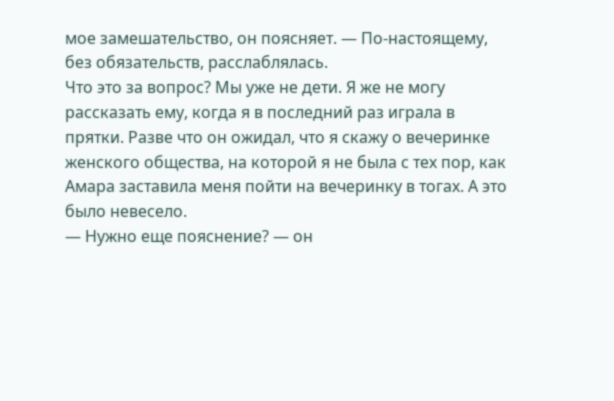мое замешательство, он поясняет. — По-настоящему, без обязательств, расслаблялась.
Что это за вопрос? Мы уже не дети. Я же не могу рассказать ему, когда я в последний раз играла в прятки. Разве что он ожидал, что я скажу о вечеринке женского общества, на которой я не была с тех пор, как Амара заставила меня пойти на вечеринку в тогах. А это было невесело.
— Нужно еще пояснение? — он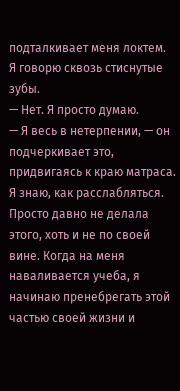подталкивает меня локтем.
Я говорю сквозь стиснутые зубы.
— Нет. Я просто думаю.
— Я весь в нетерпении, — он подчеркивает это, придвигаясь к краю матраса.
Я знаю, как расслабляться. Просто давно не делала этого, хоть и не по своей вине. Когда на меня наваливается учеба, я начинаю пренебрегать этой частью своей жизни и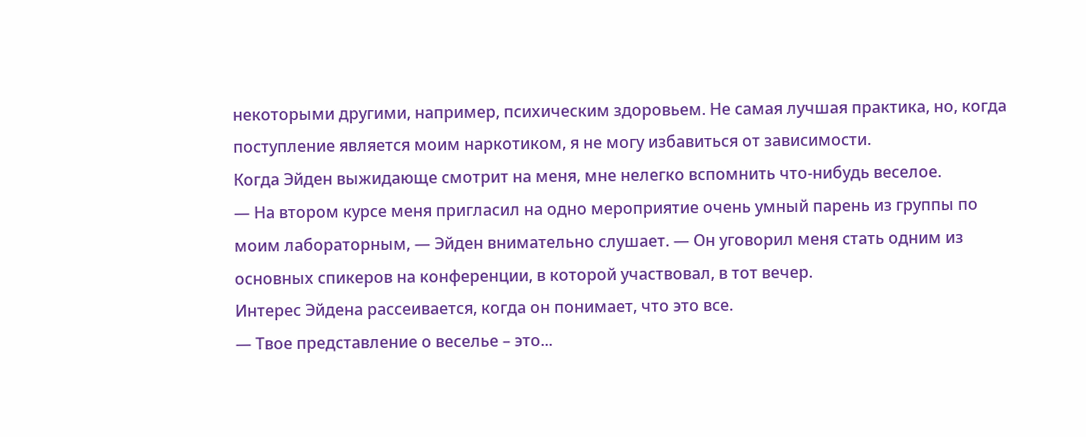некоторыми другими, например, психическим здоровьем. Не самая лучшая практика, но, когда поступление является моим наркотиком, я не могу избавиться от зависимости.
Когда Эйден выжидающе смотрит на меня, мне нелегко вспомнить что-нибудь веселое.
— На втором курсе меня пригласил на одно мероприятие очень умный парень из группы по моим лабораторным, — Эйден внимательно слушает. — Он уговорил меня стать одним из основных спикеров на конференции, в которой участвовал, в тот вечер.
Интерес Эйдена рассеивается, когда он понимает, что это все.
— Твое представление о веселье – это...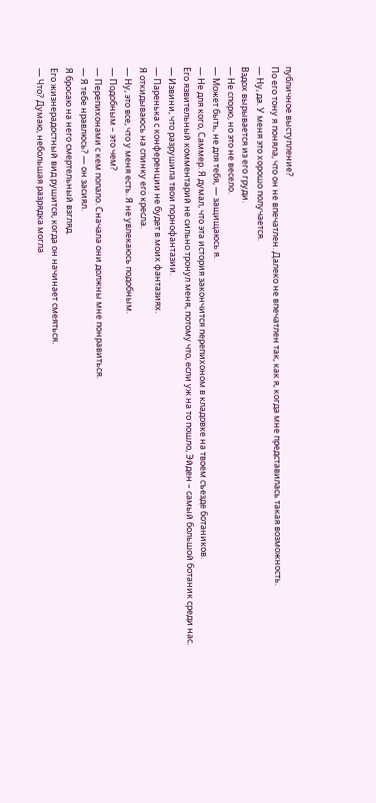публичное выступление?
По его тону я поняла, что он не впечатлен. Далеко не впечатлен так, как я, когда мне представилась такая возможность.
— Ну, да. У меня это хорошо получается.
Вздох вырывается из его груди.
— Не спорю, но это не весело.
— Может быть, не для тебя, — защищаюсь я.
— Не для кого, Саммер. Я думал, что эта история закончится перепихоном в кладовке на твоем съезде ботаников.
Его язвительный комментарий не сильно тронул меня, потому что, если уж на то пошло, Эйден – самый большой ботаник среди нас.
— Извини, что разрушила твои порнофантазии.
— Паренька с конференции не будет в моих фантазиях.
Я откидываюсь на спинку его кресла.
— Ну, это все, что у меня есть. Я не увлекаюсь подобным.
— Подобным – это чем?
— Перепихонами с кем попало. Сначала они должны мне понравиться.
— Я тебе нравлюсь? — он засиял.
Я бросаю на него смертельный взгляд.
Его жизнерадостный вид рушится, когда он начинает смеяться.
— Что? Думаю, небольшая разрядка могла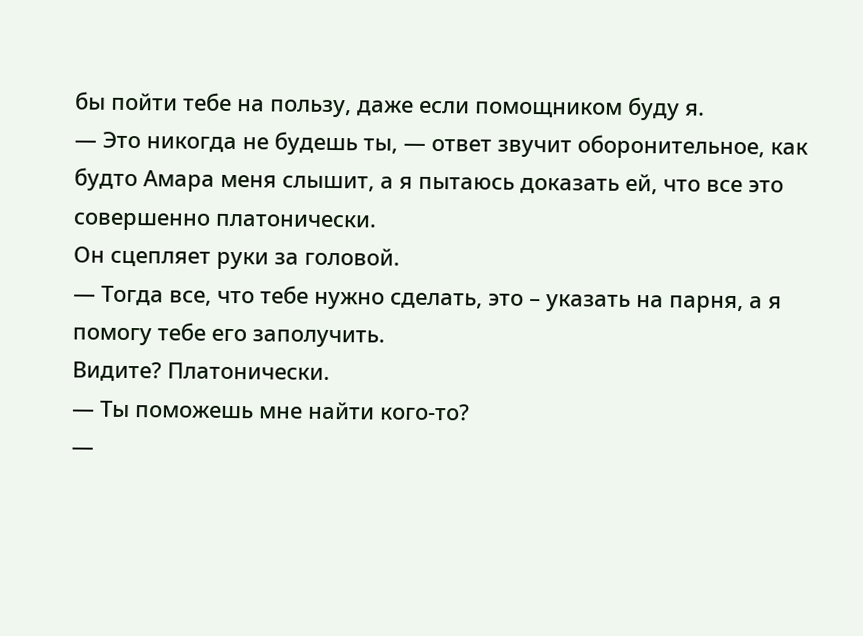бы пойти тебе на пользу, даже если помощником буду я.
— Это никогда не будешь ты, — ответ звучит оборонительное, как будто Амара меня слышит, а я пытаюсь доказать ей, что все это совершенно платонически.
Он сцепляет руки за головой.
— Тогда все, что тебе нужно сделать, это – указать на парня, а я помогу тебе его заполучить.
Видите? Платонически.
— Ты поможешь мне найти кого-то?
—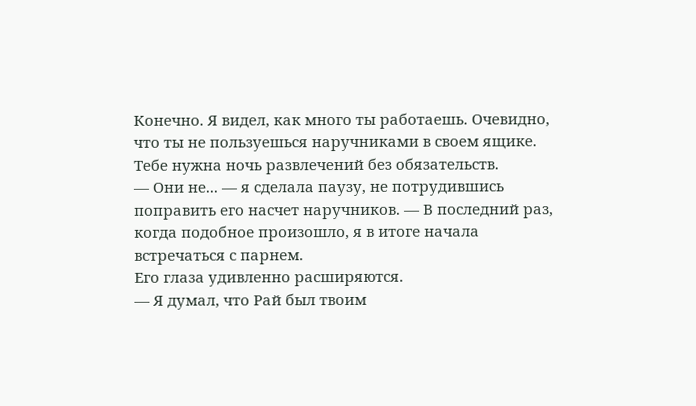Конечно. Я видел, как много ты работаешь. Очевидно, что ты не пользуешься наручниками в своем ящике. Тебе нужна ночь развлечений без обязательств.
— Они не... — я сделала паузу, не потрудившись поправить его насчет наручников. — В последний раз, когда подобное произошло, я в итоге начала встречаться с парнем.
Его глаза удивленно расширяются.
— Я думал, что Рай был твоим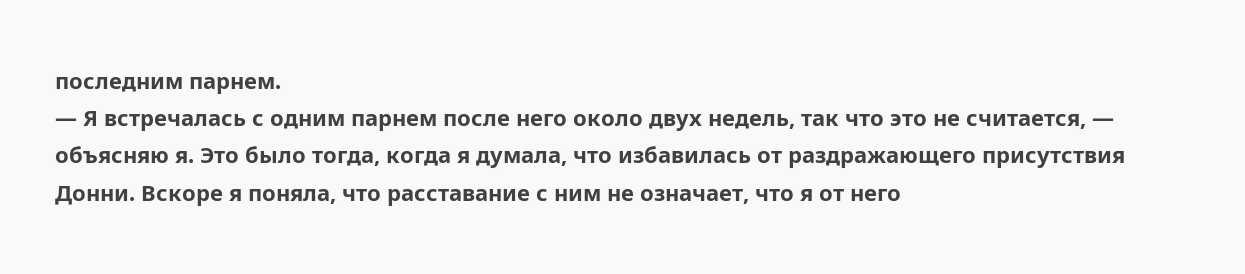последним парнем.
— Я встречалась с одним парнем после него около двух недель, так что это не считается, — объясняю я. Это было тогда, когда я думала, что избавилась от раздражающего присутствия Донни. Вскоре я поняла, что расставание с ним не означает, что я от него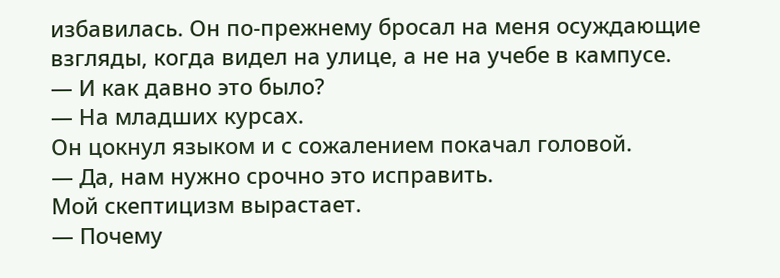избавилась. Он по-прежнему бросал на меня осуждающие взгляды, когда видел на улице, а не на учебе в кампусе.
— И как давно это было?
— На младших курсах.
Он цокнул языком и с сожалением покачал головой.
— Да, нам нужно срочно это исправить.
Мой скептицизм вырастает.
— Почему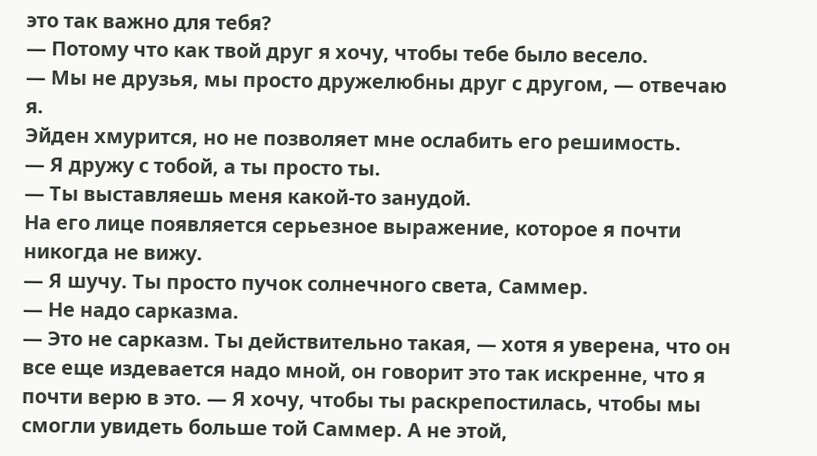это так важно для тебя?
— Потому что как твой друг я хочу, чтобы тебе было весело.
— Мы не друзья, мы просто дружелюбны друг с другом, — отвечаю я.
Эйден хмурится, но не позволяет мне ослабить его решимость.
— Я дружу с тобой, а ты просто ты.
— Ты выставляешь меня какой-то занудой.
На его лице появляется серьезное выражение, которое я почти никогда не вижу.
— Я шучу. Ты просто пучок солнечного света, Саммер.
— Не надо сарказма.
— Это не сарказм. Ты действительно такая, — хотя я уверена, что он все еще издевается надо мной, он говорит это так искренне, что я почти верю в это. — Я хочу, чтобы ты раскрепостилась, чтобы мы смогли увидеть больше той Саммер. А не этой,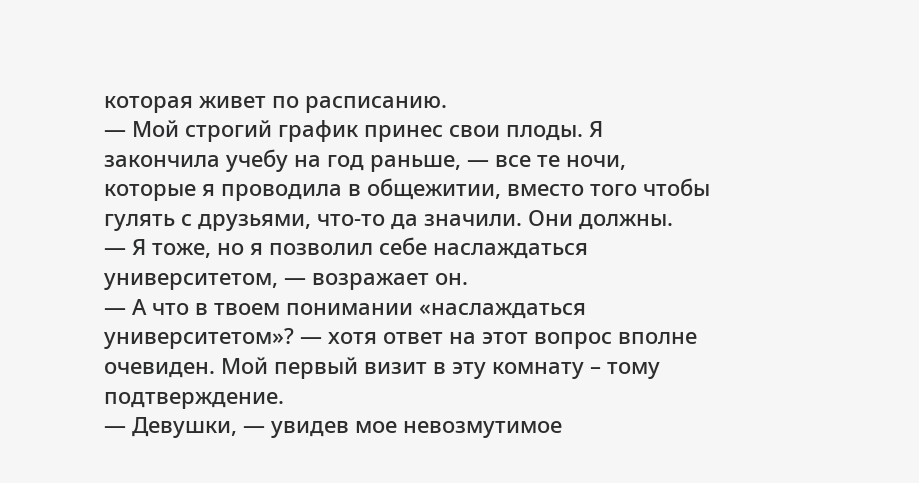которая живет по расписанию.
— Мой строгий график принес свои плоды. Я закончила учебу на год раньше, — все те ночи, которые я проводила в общежитии, вместо того чтобы гулять с друзьями, что-то да значили. Они должны.
— Я тоже, но я позволил себе наслаждаться университетом, — возражает он.
— А что в твоем понимании «наслаждаться университетом»? — хотя ответ на этот вопрос вполне очевиден. Мой первый визит в эту комнату – тому подтверждение.
— Девушки, — увидев мое невозмутимое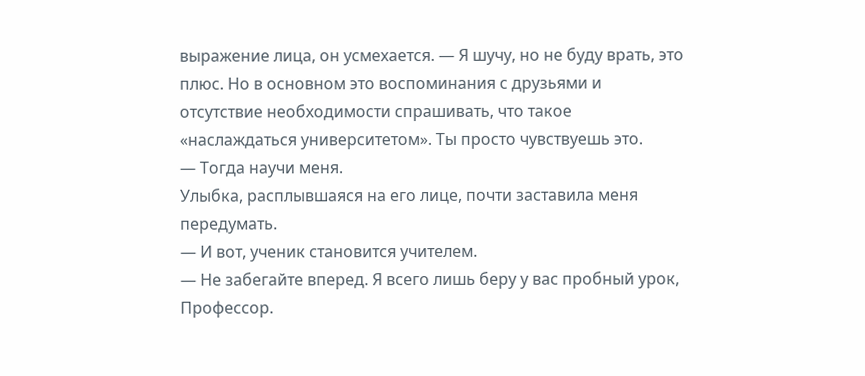выражение лица, он усмехается. — Я шучу, но не буду врать, это плюс. Но в основном это воспоминания с друзьями и отсутствие необходимости спрашивать, что такое «наслаждаться университетом». Ты просто чувствуешь это.
— Тогда научи меня.
Улыбка, расплывшаяся на его лице, почти заставила меня передумать.
— И вот, ученик становится учителем.
— Не забегайте вперед. Я всего лишь беру у вас пробный урок, Профессор.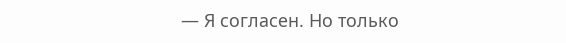— Я согласен. Но только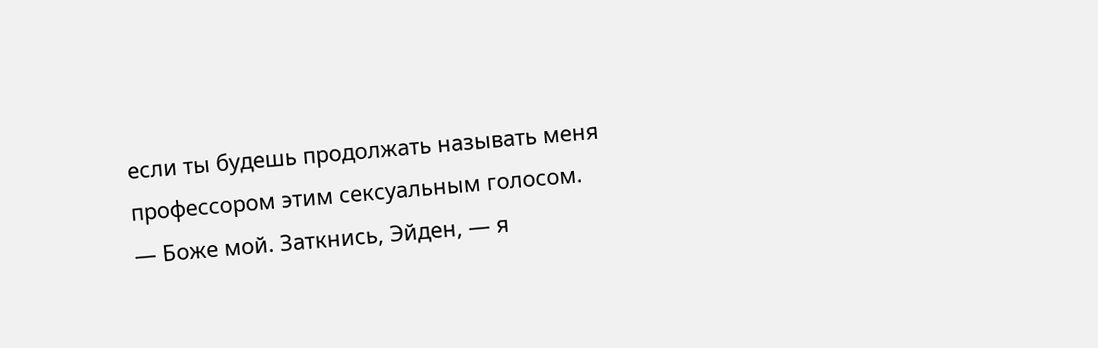если ты будешь продолжать называть меня профессором этим сексуальным голосом.
— Боже мой. Заткнись, Эйден, — я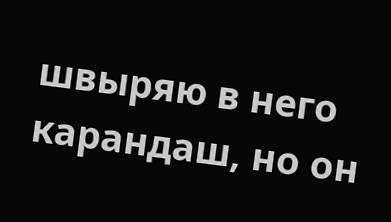швыряю в него карандаш, но он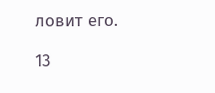ловит его.

13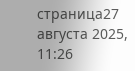страница27 августа 2025, 11:26